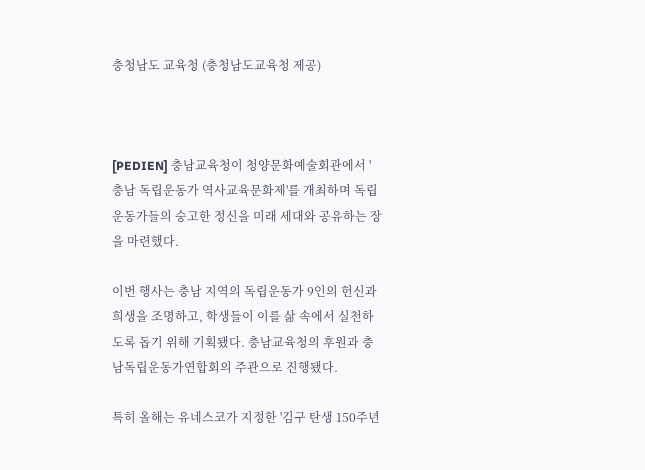충청남도 교육청 (충청남도교육청 제공)



[PEDIEN] 충남교육청이 청양문화예술회관에서 '충남 독립운동가 역사교육문화제'를 개최하며 독립운동가들의 숭고한 정신을 미래 세대와 공유하는 장을 마련했다.

이번 행사는 충남 지역의 독립운동가 9인의 헌신과 희생을 조명하고, 학생들이 이를 삶 속에서 실천하도록 돕기 위해 기획됐다. 충남교육청의 후원과 충남독립운동가연합회의 주관으로 진행됐다.

특히 올해는 유네스코가 지정한 '김구 탄생 150주년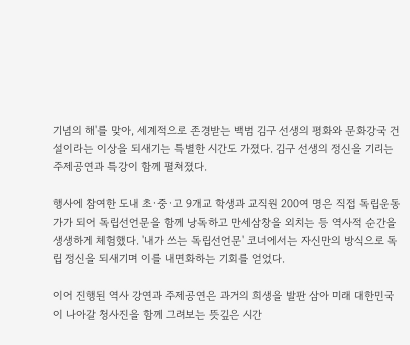기념의 해'를 맞아, 세계적으로 존경받는 백범 김구 선생의 평화와 문화강국 건설이라는 이상을 되새기는 특별한 시간도 가졌다. 김구 선생의 정신을 기리는 주제공연과 특강이 함께 펼쳐졌다.

행사에 참여한 도내 초·중·고 9개교 학생과 교직원 200여 명은 직접 독립운동가가 되어 독립선언문을 함께 낭독하고 만세삼창을 외치는 등 역사적 순간을 생생하게 체험했다. '내가 쓰는 독립선언문' 코너에서는 자신만의 방식으로 독립 정신을 되새기며 이를 내면화하는 기회를 얻었다.

이어 진행된 역사 강연과 주제공연은 과거의 희생을 발판 삼아 미래 대한민국이 나아갈 청사진을 함께 그려보는 뜻깊은 시간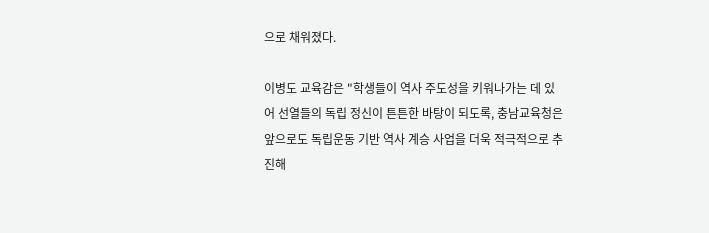으로 채워졌다.

이병도 교육감은 "학생들이 역사 주도성을 키워나가는 데 있어 선열들의 독립 정신이 튼튼한 바탕이 되도록, 충남교육청은 앞으로도 독립운동 기반 역사 계승 사업을 더욱 적극적으로 추진해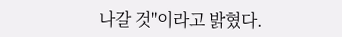나갈 것"이라고 밝혔다.